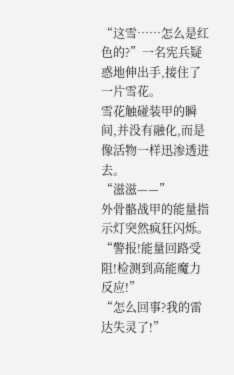“这雪……怎么是红色的?”一名宪兵疑惑地伸出手,接住了一片雪花。
雪花触碰装甲的瞬间,并没有融化,而是像活物一样迅渗透进去。
“滋滋——”
外骨骼战甲的能量指示灯突然疯狂闪烁。
“警报!能量回路受阻!检测到高能魔力反应!”
“怎么回事?我的雷达失灵了!”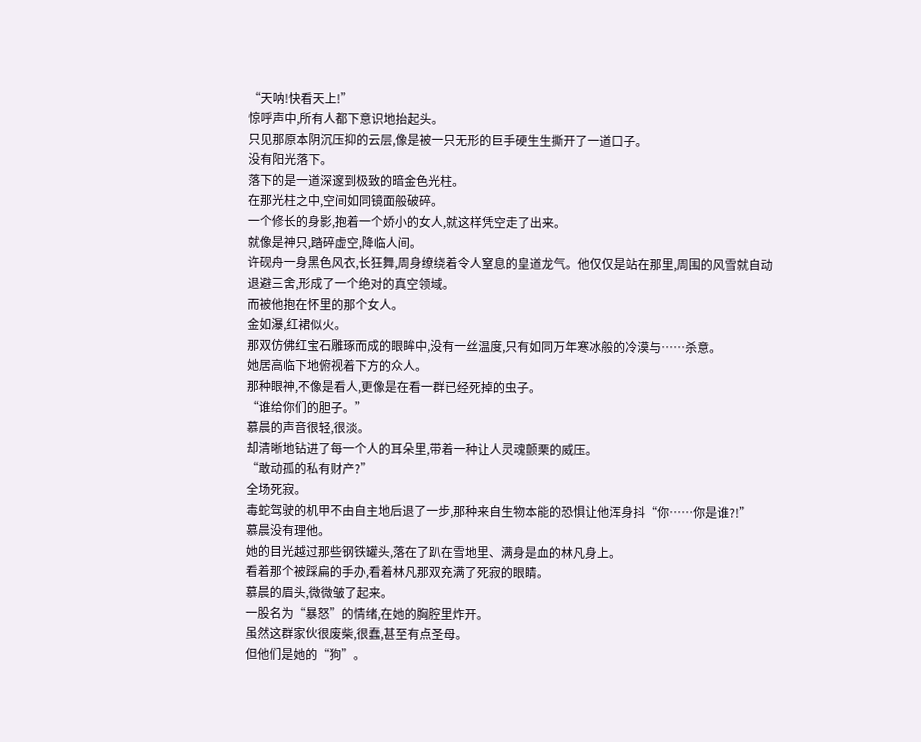“天呐!快看天上!”
惊呼声中,所有人都下意识地抬起头。
只见那原本阴沉压抑的云层,像是被一只无形的巨手硬生生撕开了一道口子。
没有阳光落下。
落下的是一道深邃到极致的暗金色光柱。
在那光柱之中,空间如同镜面般破碎。
一个修长的身影,抱着一个娇小的女人,就这样凭空走了出来。
就像是神只,踏碎虚空,降临人间。
许砚舟一身黑色风衣,长狂舞,周身缭绕着令人窒息的皇道龙气。他仅仅是站在那里,周围的风雪就自动退避三舍,形成了一个绝对的真空领域。
而被他抱在怀里的那个女人。
金如瀑,红裙似火。
那双仿佛红宝石雕琢而成的眼眸中,没有一丝温度,只有如同万年寒冰般的冷漠与……杀意。
她居高临下地俯视着下方的众人。
那种眼神,不像是看人,更像是在看一群已经死掉的虫子。
“谁给你们的胆子。”
慕晨的声音很轻,很淡。
却清晰地钻进了每一个人的耳朵里,带着一种让人灵魂颤栗的威压。
“敢动孤的私有财产?”
全场死寂。
毒蛇驾驶的机甲不由自主地后退了一步,那种来自生物本能的恐惧让他浑身抖“你……你是谁?!”
慕晨没有理他。
她的目光越过那些钢铁罐头,落在了趴在雪地里、满身是血的林凡身上。
看着那个被踩扁的手办,看着林凡那双充满了死寂的眼睛。
慕晨的眉头,微微皱了起来。
一股名为“暴怒”的情绪,在她的胸腔里炸开。
虽然这群家伙很废柴,很蠢,甚至有点圣母。
但他们是她的“狗”。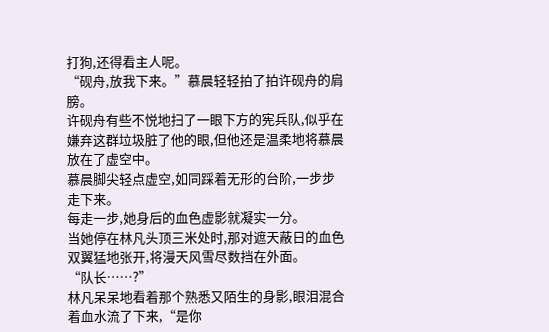打狗,还得看主人呢。
“砚舟,放我下来。”慕晨轻轻拍了拍许砚舟的肩膀。
许砚舟有些不悦地扫了一眼下方的宪兵队,似乎在嫌弃这群垃圾脏了他的眼,但他还是温柔地将慕晨放在了虚空中。
慕晨脚尖轻点虚空,如同踩着无形的台阶,一步步走下来。
每走一步,她身后的血色虚影就凝实一分。
当她停在林凡头顶三米处时,那对遮天蔽日的血色双翼猛地张开,将漫天风雪尽数挡在外面。
“队长……?”
林凡呆呆地看着那个熟悉又陌生的身影,眼泪混合着血水流了下来,“是你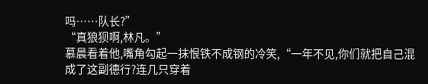吗……队长?”
“真狼狈啊,林凡。”
慕晨看着他,嘴角勾起一抹恨铁不成钢的冷笑,“一年不见,你们就把自己混成了这副德行?连几只穿着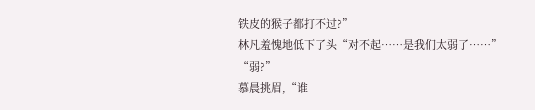铁皮的猴子都打不过?”
林凡羞愧地低下了头“对不起……是我们太弱了……”
“弱?”
慕晨挑眉,“谁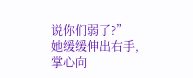说你们弱了?”
她缓缓伸出右手,掌心向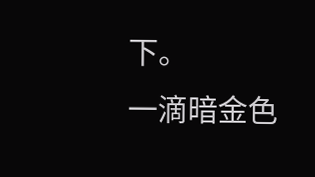下。
一滴暗金色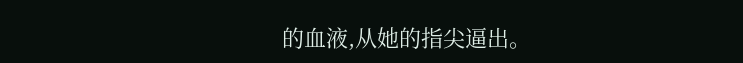的血液,从她的指尖逼出。